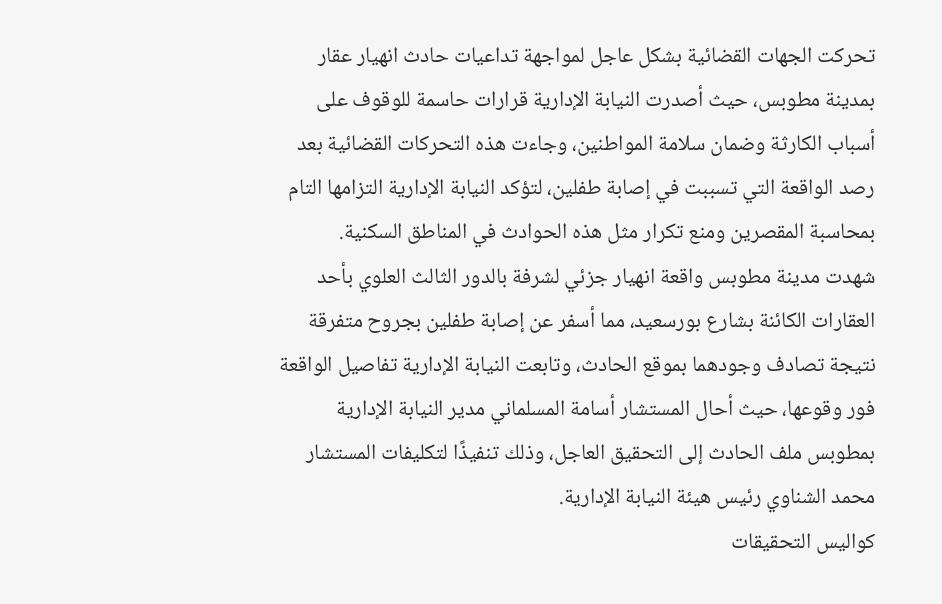تحركت الجهات القضائية بشكل عاجل لمواجهة تداعيات حادث انهيار عقار بمدينة مطوبس، حيث أصدرت النيابة الإدارية قرارات حاسمة للوقوف على أسباب الكارثة وضمان سلامة المواطنين، وجاءت هذه التحركات القضائية بعد رصد الواقعة التي تسببت في إصابة طفلين، لتؤكد النيابة الإدارية التزامها التام بمحاسبة المقصرين ومنع تكرار مثل هذه الحوادث في المناطق السكنية.
شهدت مدينة مطوبس واقعة انهيار جزئي لشرفة بالدور الثالث العلوي بأحد العقارات الكائنة بشارع بورسعيد، مما أسفر عن إصابة طفلين بجروح متفرقة نتيجة تصادف وجودهما بموقع الحادث، وتابعت النيابة الإدارية تفاصيل الواقعة فور وقوعها، حيث أحال المستشار أسامة المسلماني مدير النيابة الإدارية بمطوبس ملف الحادث إلى التحقيق العاجل، وذلك تنفيذًا لتكليفات المستشار محمد الشناوي رئيس هيئة النيابة الإدارية.
كواليس التحقيقات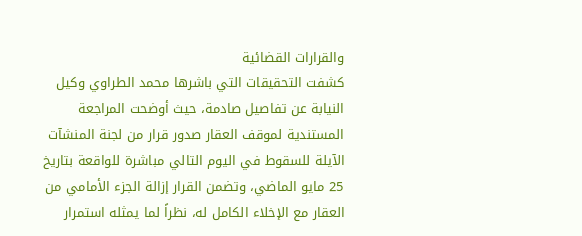والقرارات القضائية
كشفت التحقيقات التي باشرها محمد الطراوي وكيل النيابة عن تفاصيل صادمة، حيث أوضحت المراجعة المستندية لموقف العقار صدور قرار من لجنة المنشآت الآيلة للسقوط في اليوم التالي مباشرة للواقعة بتاريخ 25 مايو الماضي، وتضمن القرار إزالة الجزء الأمامي من العقار مع الإخلاء الكامل له، نظراً لما يمثله استمرار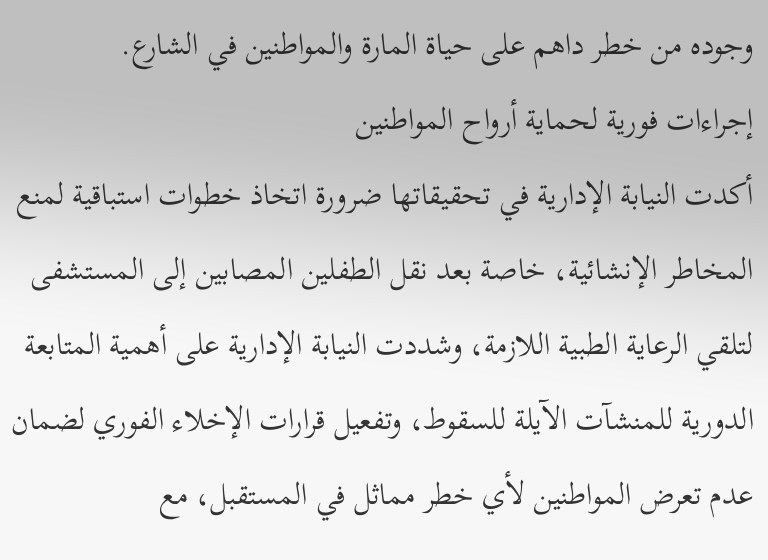وجوده من خطر داهم على حياة المارة والمواطنين في الشارع.
إجراءات فورية لحماية أرواح المواطنين
أكدت النيابة الإدارية في تحقيقاتها ضرورة اتخاذ خطوات استباقية لمنع المخاطر الإنشائية، خاصة بعد نقل الطفلين المصابين إلى المستشفى لتلقي الرعاية الطبية اللازمة، وشددت النيابة الإدارية على أهمية المتابعة الدورية للمنشآت الآيلة للسقوط، وتفعيل قرارات الإخلاء الفوري لضمان عدم تعرض المواطنين لأي خطر مماثل في المستقبل، مع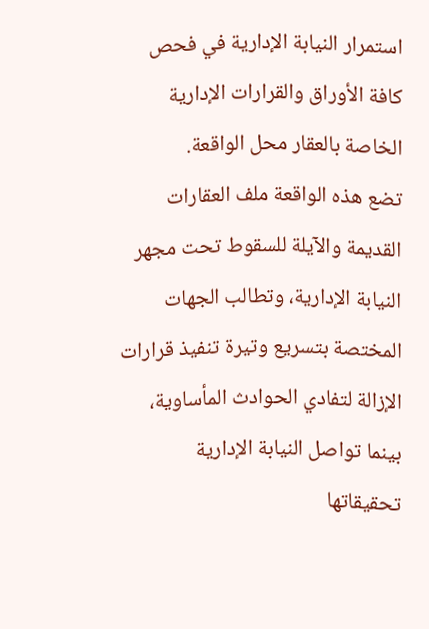استمرار النيابة الإدارية في فحص كافة الأوراق والقرارات الإدارية الخاصة بالعقار محل الواقعة.
تضع هذه الواقعة ملف العقارات القديمة والآيلة للسقوط تحت مجهر النيابة الإدارية، وتطالب الجهات المختصة بتسريع وتيرة تنفيذ قرارات الإزالة لتفادي الحوادث المأساوية، بينما تواصل النيابة الإدارية تحقيقاتها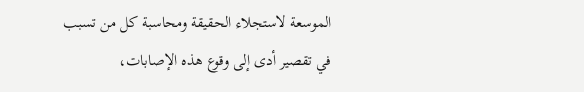الموسعة لاستجلاء الحقيقة ومحاسبة كل من تسبب في تقصير أدى إلى وقوع هذه الإصابات،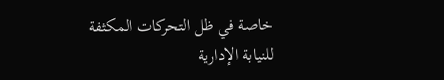خاصة في ظل التحركات المكثفة للنيابة الإدارية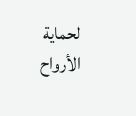لحماية الأرواح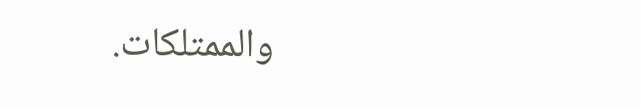والممتلكات.